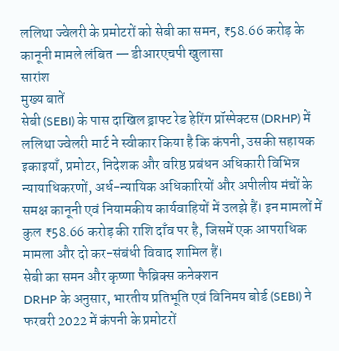ललिथा ज्वेलरी के प्रमोटरों को सेबी का समन, ₹58.66 करोड़ के कानूनी मामले लंबित — डीआरएचपी खुलासा
सारांश
मुख्य बातें
सेबी (SEBI) के पास दाखिल ड्राफ्ट रेड हेरिंग प्रॉस्पेक्टस (DRHP) में ललिथा ज्वेलरी मार्ट ने स्वीकार किया है कि कंपनी, उसकी सहायक इकाइयाँ, प्रमोटर, निदेशक और वरिष्ठ प्रबंधन अधिकारी विभिन्न न्यायाधिकरणों, अर्ध-न्यायिक अधिकारियों और अपीलीय मंचों के समक्ष कानूनी एवं नियामकीय कार्यवाहियों में उलझे हैं। इन मामलों में कुल ₹58.66 करोड़ की राशि दाँव पर है, जिसमें एक आपराधिक मामला और दो कर-संबंधी विवाद शामिल हैं।
सेबी का समन और कृष्णा फैब्रिक्स कनेक्शन
DRHP के अनुसार, भारतीय प्रतिभूति एवं विनिमय बोर्ड (SEBI) ने फरवरी 2022 में कंपनी के प्रमोटरों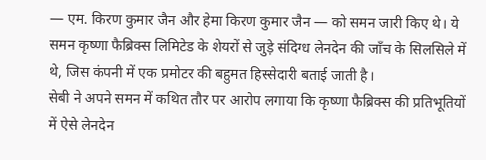— एम. किरण कुमार जैन और हेमा किरण कुमार जैन — को समन जारी किए थे। ये समन कृष्णा फैब्रिक्स लिमिटेड के शेयरों से जुड़े संदिग्ध लेनदेन की जाँच के सिलसिले में थे, जिस कंपनी में एक प्रमोटर की बहुमत हिस्सेदारी बताई जाती है।
सेबी ने अपने समन में कथित तौर पर आरोप लगाया कि कृष्णा फैब्रिक्स की प्रतिभूतियों में ऐसे लेनदेन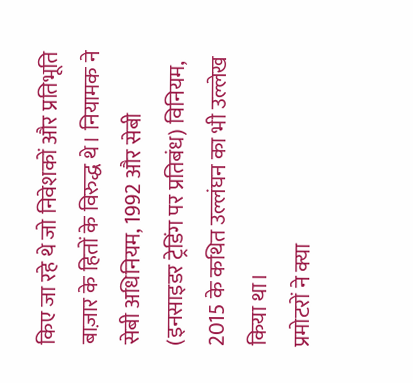किए जा रहे थे जो निवेशकों और प्रतिभूति बाज़ार के हितों के विरुद्ध थे। नियामक ने सेबी अधिनियम, 1992 और सेबी (इनसाइडर ट्रेडिंग पर प्रतिबंध) विनियम, 2015 के कथित उल्लंघन का भी उल्लेख किया था।
प्रमोटरों ने क्या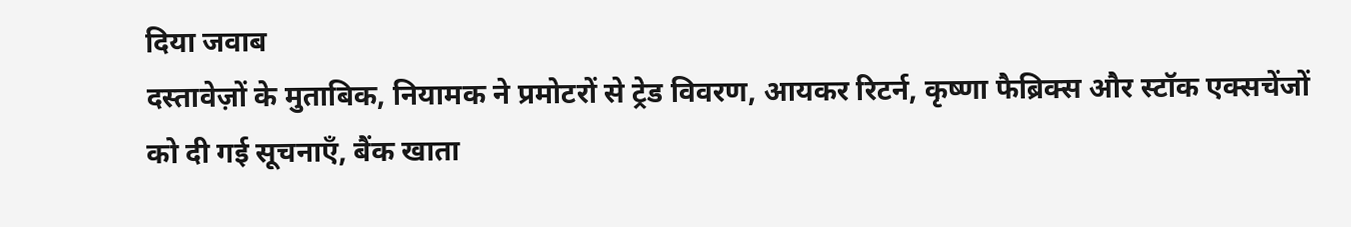दिया जवाब
दस्तावेज़ों के मुताबिक, नियामक ने प्रमोटरों से ट्रेड विवरण, आयकर रिटर्न, कृष्णा फैब्रिक्स और स्टॉक एक्सचेंजों को दी गई सूचनाएँ, बैंक खाता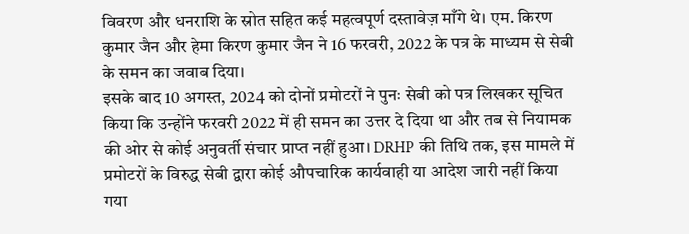विवरण और धनराशि के स्रोत सहित कई महत्वपूर्ण दस्तावेज़ माँगे थे। एम. किरण कुमार जैन और हेमा किरण कुमार जैन ने 16 फरवरी, 2022 के पत्र के माध्यम से सेबी के समन का जवाब दिया।
इसके बाद 10 अगस्त, 2024 को दोनों प्रमोटरों ने पुनः सेबी को पत्र लिखकर सूचित किया कि उन्होंने फरवरी 2022 में ही समन का उत्तर दे दिया था और तब से नियामक की ओर से कोई अनुवर्ती संचार प्राप्त नहीं हुआ। DRHP की तिथि तक, इस मामले में प्रमोटरों के विरुद्ध सेबी द्वारा कोई औपचारिक कार्यवाही या आदेश जारी नहीं किया गया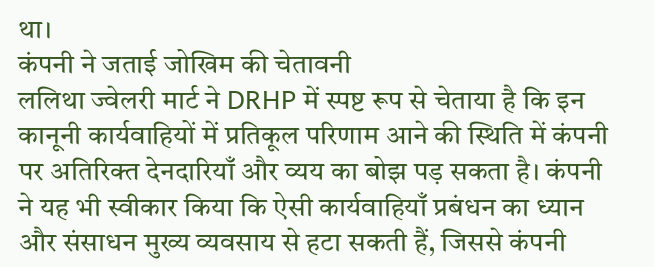था।
कंपनी ने जताई जोखिम की चेतावनी
ललिथा ज्वेलरी मार्ट ने DRHP में स्पष्ट रूप से चेताया है कि इन कानूनी कार्यवाहियों में प्रतिकूल परिणाम आने की स्थिति में कंपनी पर अतिरिक्त देनदारियाँ और व्यय का बोझ पड़ सकता है। कंपनी ने यह भी स्वीकार किया कि ऐसी कार्यवाहियाँ प्रबंधन का ध्यान और संसाधन मुख्य व्यवसाय से हटा सकती हैं, जिससे कंपनी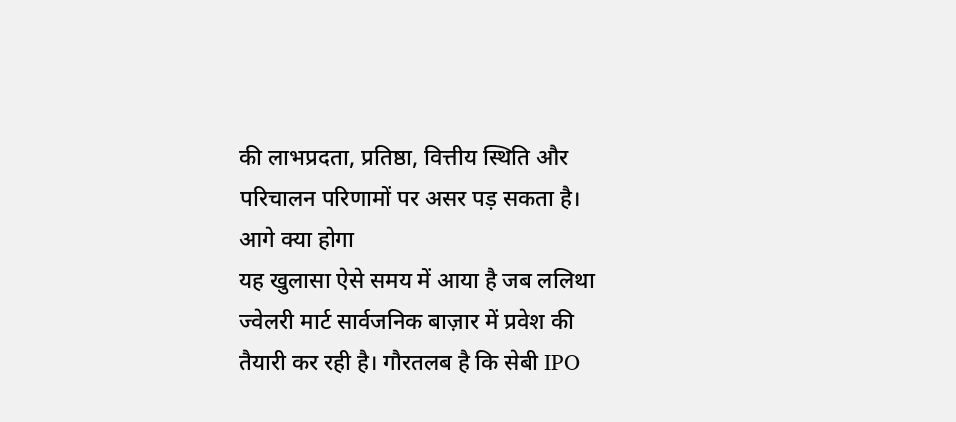की लाभप्रदता, प्रतिष्ठा, वित्तीय स्थिति और परिचालन परिणामों पर असर पड़ सकता है।
आगे क्या होगा
यह खुलासा ऐसे समय में आया है जब ललिथा ज्वेलरी मार्ट सार्वजनिक बाज़ार में प्रवेश की तैयारी कर रही है। गौरतलब है कि सेबी IPO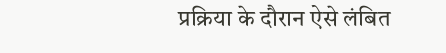प्रक्रिया के दौरान ऐसे लंबित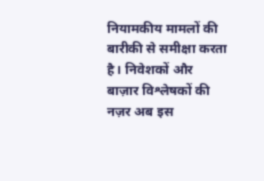नियामकीय मामलों की बारीकी से समीक्षा करता है। निवेशकों और बाज़ार विश्लेषकों की नज़र अब इस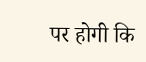पर होगी कि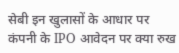सेबी इन खुलासों के आधार पर कंपनी के IPO आवेदन पर क्या रुख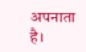अपनाता है।